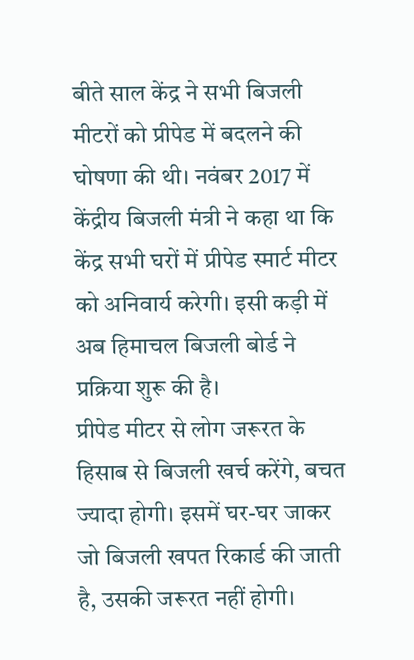बीते साल केंद्र ने सभी बिजली मीटरों को प्रीपेड में बदलने की घोषणा की थी। नवंबर 2017 में केंद्रीय बिजली मंत्री ने कहा था कि केंद्र सभी घरों में प्रीपेड स्मार्ट मीटर को अनिवार्य करेगी। इसी कड़ी में अब हिमाचल बिजली बोर्ड ने प्रक्रिया शुरू की है।
प्रीपेड मीटर से लोग जरूरत के हिसाब से बिजली खर्च करेंगे, बचत ज्यादा होगी। इसमें घर-घर जाकर जो बिजली खपत रिकार्ड की जाती है, उसकी जरूरत नहीं होगी।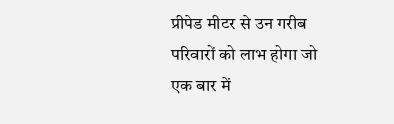प्रीपेड मीटर से उन गरीब परिवारों को लाभ होगा जो एक बार में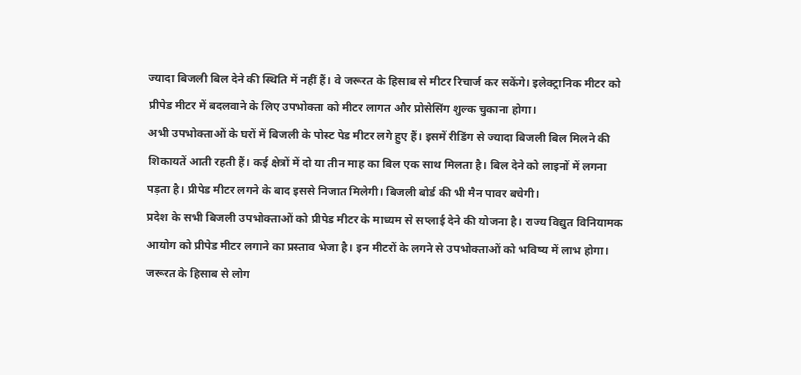ज्यादा बिजली बिल देने की स्थिति में नहीं हैं। वे जरूरत के हिसाब से मीटर रिचार्ज कर सकेंगे। इलेक्ट्रानिक मीटर को प्रीपेड मीटर में बदलवाने के लिए उपभोक्ता को मीटर लागत और प्रोसेसिंग शुल्क चुकाना होगा।
अभी उपभोक्ताओं के घरों में बिजली के पोस्ट पेड मीटर लगे हुए हैं। इसमें रीडिंग से ज्यादा बिजली बिल मिलने की शिकायतें आती रहती हैं। कई क्षेत्रों में दो या तीन माह का बिल एक साथ मिलता है। बिल देने को लाइनों में लगना पड़ता है। प्रीपेड मीटर लगने के बाद इससे निजात मिलेगी। बिजली बोर्ड की भी मैन पावर बचेगी।
प्रदेश के सभी बिजली उपभोक्ताओं को प्रीपेड मीटर के माध्यम से सप्लाई देने की योजना है। राज्य विद्युत विनियामक आयोग को प्रीपेड मीटर लगाने का प्रस्ताव भेजा है। इन मीटरों के लगने से उपभोक्ताओं को भविष्य में लाभ होगा। जरूरत के हिसाब से लोग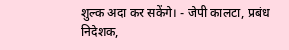शुल्क अदा कर सकेंगे। - जेपी कालटा, प्रबंध निदेशक,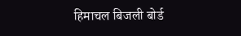हिमाचल बिजली बोर्ड